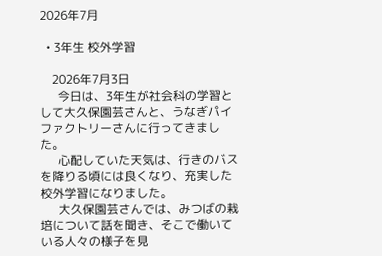2026年7月

  • 3年生 校外学習

    2026年7月3日
      今日は、3年生が社会科の学習として大久保園芸さんと、うなぎパイファクトリーさんに行ってきました。
      心配していた天気は、行きのバスを降りる頃には良くなり、充実した校外学習になりました。
      大久保園芸さんでは、みつばの栽培について話を聞き、そこで働いている人々の様子を見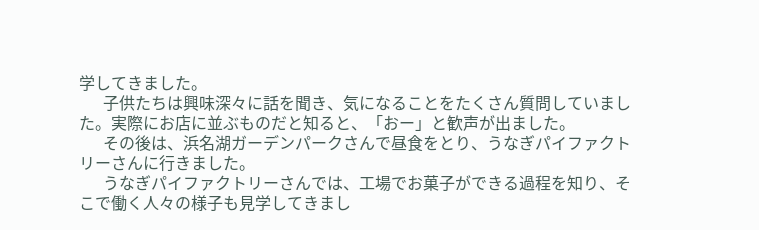学してきました。
      子供たちは興味深々に話を聞き、気になることをたくさん質問していました。実際にお店に並ぶものだと知ると、「おー」と歓声が出ました。
      その後は、浜名湖ガーデンパークさんで昼食をとり、うなぎパイファクトリーさんに行きました。
      うなぎパイファクトリーさんでは、工場でお菓子ができる過程を知り、そこで働く人々の様子も見学してきまし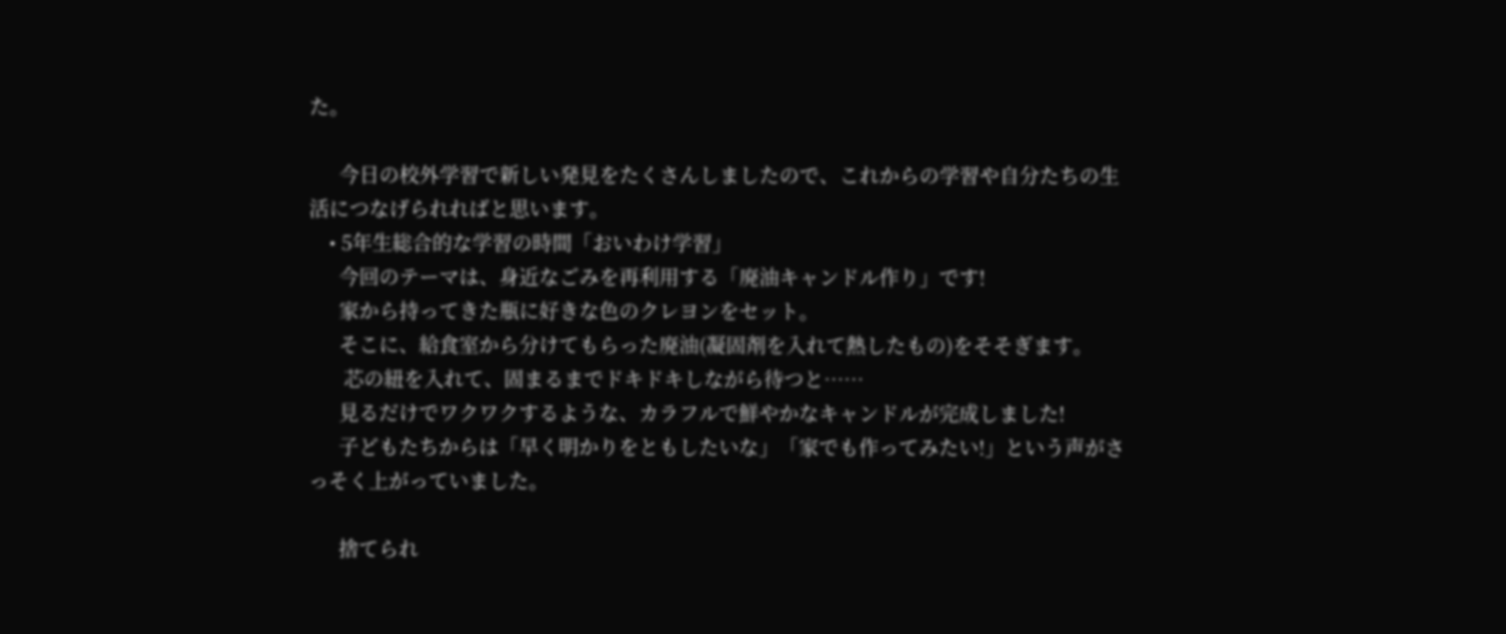た。

      今日の校外学習で新しい発見をたくさんしましたので、これからの学習や自分たちの生活につなげられればと思います。
    • 5年生総合的な学習の時間「おいわけ学習」
      今回のテーマは、身近なごみを再利用する「廃油キャンドル作り」です!
      家から持ってきた瓶に好きな色のクレヨンをセット。
      そこに、給食室から分けてもらった廃油(凝固剤を入れて熱したもの)をそそぎます。
       芯の紐を入れて、固まるまでドキドキしながら待つと……
      見るだけでワクワクするような、カラフルで鮮やかなキャンドルが完成しました!
      子どもたちからは「早く明かりをともしたいな」「家でも作ってみたい!」という声がさっそく上がっていました。

      捨てられ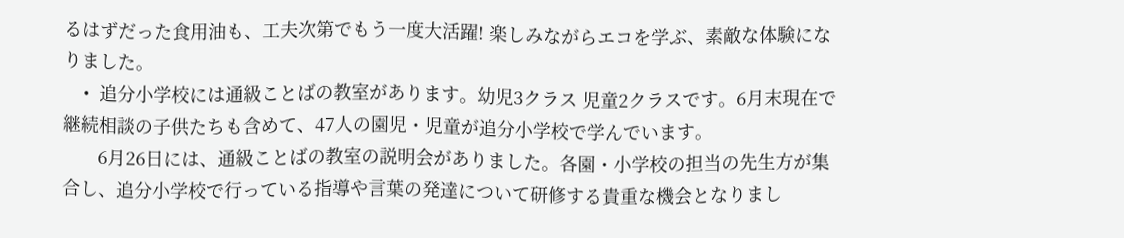るはずだった食用油も、工夫次第でもう一度大活躍! 楽しみながらエコを学ぶ、素敵な体験になりました。
    •  追分小学校には通級ことばの教室があります。幼児3クラス 児童2クラスです。6月末現在で継続相談の子供たちも含めて、47人の園児・児童が追分小学校で学んでいます。
       6月26日には、通級ことばの教室の説明会がありました。各園・小学校の担当の先生方が集合し、追分小学校で行っている指導や言葉の発達について研修する貴重な機会となりまし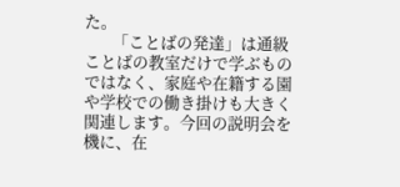た。
       「ことばの発達」は通級ことばの教室だけで学ぶものではなく、家庭や在籍する園や学校での働き掛けも大きく関連します。今回の説明会を機に、在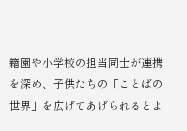籍園や小学校の担当同士が連携を深め、子供たちの「ことばの世界」を広げてあげられるとよ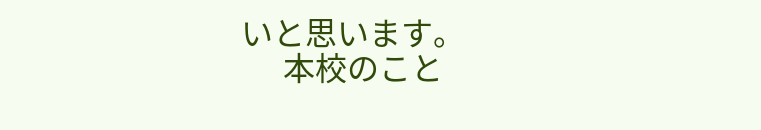いと思います。
      本校のこと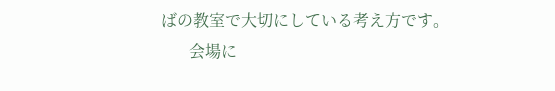ばの教室で大切にしている考え方です。
       会場に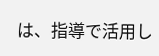は、指導で活用し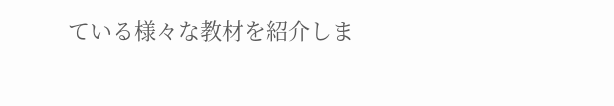ている様々な教材を紹介しま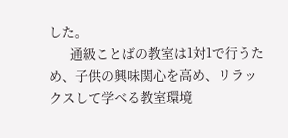した。
       通級ことばの教室は1対1で行うため、子供の興味関心を高め、リラックスして学べる教室環境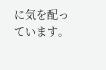に気を配っています。